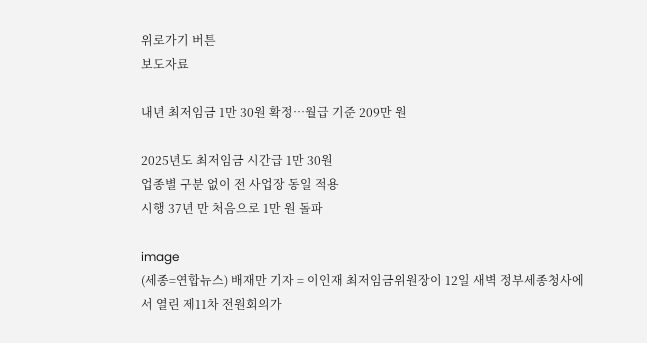위로가기 버튼
보도자료

내년 최저임금 1만 30원 확정⋯월급 기준 209만 원

2025년도 최저임금 시간급 1만 30원
업종별 구분 없이 전 사업장 동일 적용
시행 37년 만 처음으로 1만 원 돌파

image
(세종=연합뉴스) 배재만 기자 = 이인재 최저임금위원장이 12일 새벽 정부세종청사에서 열린 제11차 전원회의가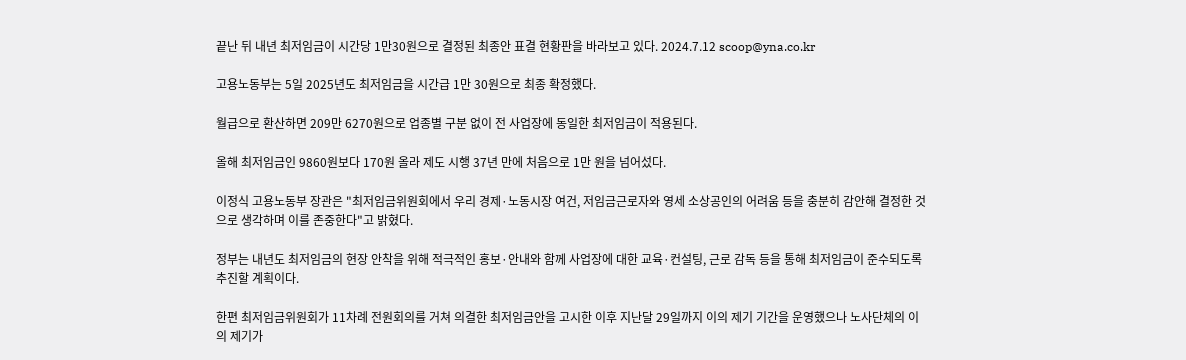끝난 뒤 내년 최저임금이 시간당 1만30원으로 결정된 최종안 표결 현황판을 바라보고 있다. 2024.7.12 scoop@yna.co.kr

고용노동부는 5일 2025년도 최저임금을 시간급 1만 30원으로 최종 확정했다.

월급으로 환산하면 209만 6270원으로 업종별 구분 없이 전 사업장에 동일한 최저임금이 적용된다.

올해 최저임금인 9860원보다 170원 올라 제도 시행 37년 만에 처음으로 1만 원을 넘어섰다.

이정식 고용노동부 장관은 "최저임금위원회에서 우리 경제·노동시장 여건, 저임금근로자와 영세 소상공인의 어려움 등을 충분히 감안해 결정한 것으로 생각하며 이를 존중한다"고 밝혔다.

정부는 내년도 최저임금의 현장 안착을 위해 적극적인 홍보·안내와 함께 사업장에 대한 교육·컨설팅, 근로 감독 등을 통해 최저임금이 준수되도록 추진할 계획이다.

한편 최저임금위원회가 11차례 전원회의를 거쳐 의결한 최저임금안을 고시한 이후 지난달 29일까지 이의 제기 기간을 운영했으나 노사단체의 이의 제기가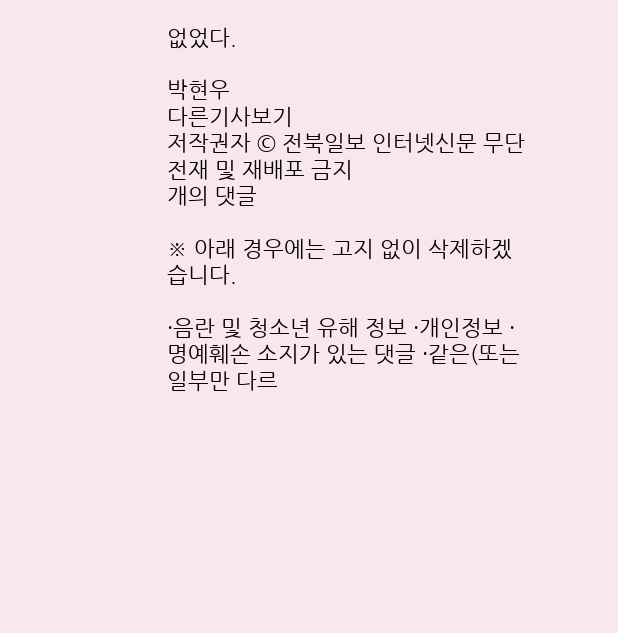없었다.

박현우
다른기사보기
저작권자 © 전북일보 인터넷신문 무단전재 및 재배포 금지
개의 댓글

※ 아래 경우에는 고지 없이 삭제하겠습니다.

·음란 및 청소년 유해 정보 ·개인정보 ·명예훼손 소지가 있는 댓글 ·같은(또는 일부만 다르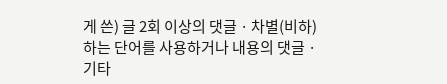게 쓴) 글 2회 이상의 댓글 · 차별(비하)하는 단어를 사용하거나 내용의 댓글 ·기타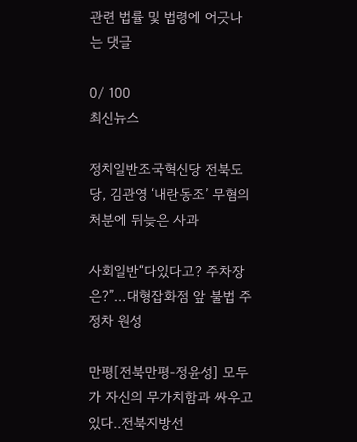관련 법률 및 법령에 어긋나는 댓글

0/ 100
최신뉴스

정치일반조국혁신당 전북도당, 김관영 ‘내란동조’ 무혐의 처분에 뒤늦은 사과

사회일반“다있다고? 주차장은?”…대형잡화점 앞 불법 주정차 원성

만평[전북만평-정윤성] 모두가 자신의 무가치함과 싸우고 있다..전북지방선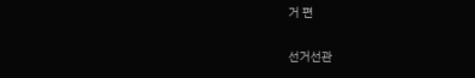거 편

선거선관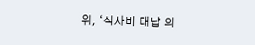위, ‘식사비 대납 의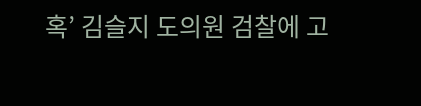혹’ 김슬지 도의원 검찰에 고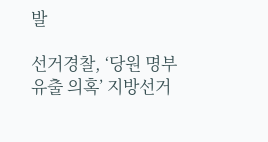발

선거경찰, ‘당원 명부 유출 의혹’ 지방선거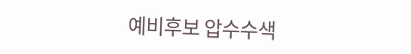예비후보 압수수색